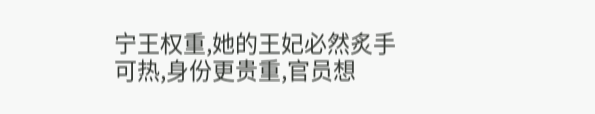宁王权重,她的王妃必然炙手可热,身份更贵重,官员想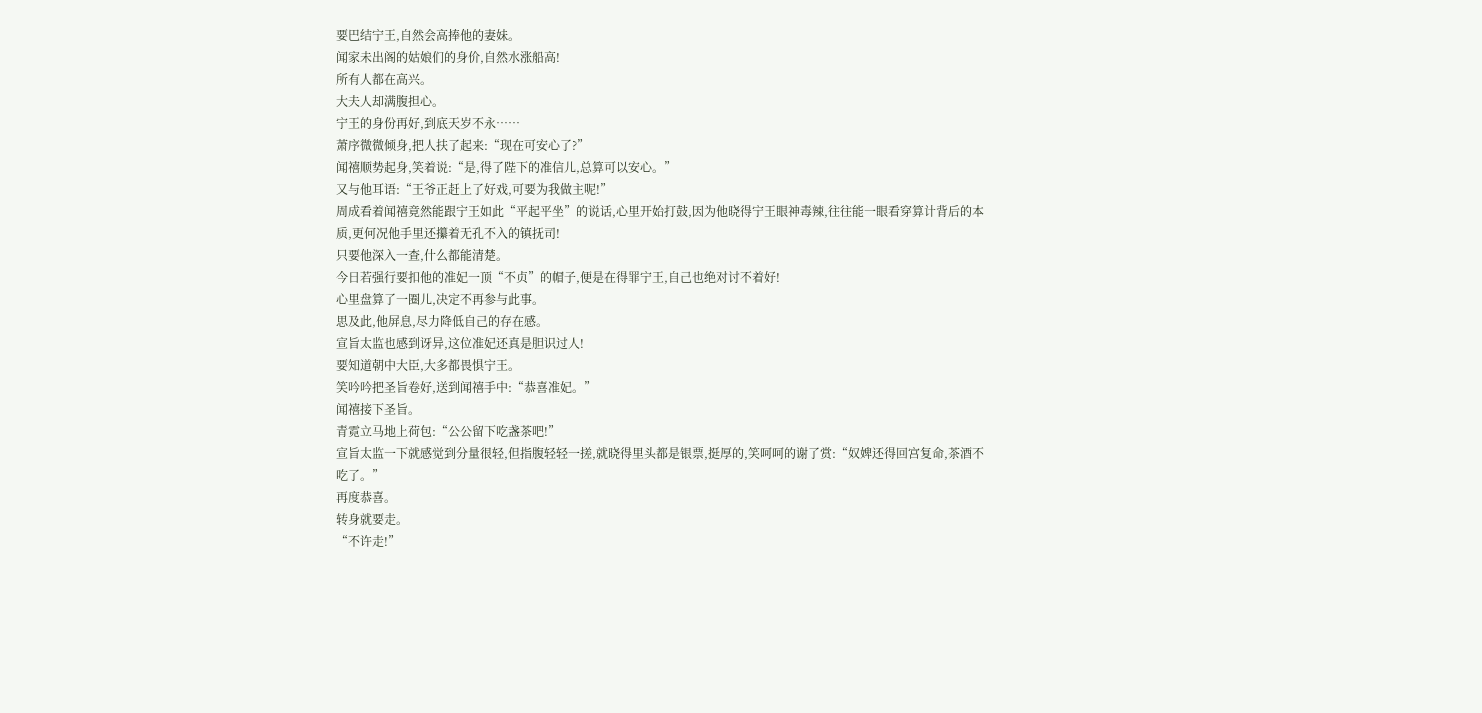要巴结宁王,自然会高捧他的妻妹。
闻家未出阁的姑娘们的身价,自然水涨船高!
所有人都在高兴。
大夫人却满腹担心。
宁王的身份再好,到底天岁不永……
萧序微微倾身,把人扶了起来:“现在可安心了?”
闻禧顺势起身,笑着说:“是,得了陛下的准信儿,总算可以安心。”
又与他耳语:“王爷正赶上了好戏,可要为我做主呢!”
周成看着闻禧竟然能跟宁王如此“平起平坐”的说话,心里开始打鼓,因为他晓得宁王眼神毒辣,往往能一眼看穿算计背后的本
质,更何况他手里还攥着无孔不入的镇抚司!
只要他深入一查,什么都能清楚。
今日若强行要扣他的准妃一顶“不贞”的帽子,便是在得罪宁王,自己也绝对讨不着好!
心里盘算了一圈儿,决定不再参与此事。
思及此,他屏息,尽力降低自己的存在感。
宣旨太监也感到讶异,这位准妃还真是胆识过人!
要知道朝中大臣,大多都畏惧宁王。
笑吟吟把圣旨卷好,送到闻禧手中:“恭喜准妃。”
闻禧接下圣旨。
青霓立马地上荷包:“公公留下吃盏茶吧!”
宣旨太监一下就感觉到分量很轻,但指腹轻轻一搓,就晓得里头都是银票,挺厚的,笑呵呵的谢了赏:“奴婢还得回宫复命,茶酒不吃了。”
再度恭喜。
转身就要走。
“不许走!”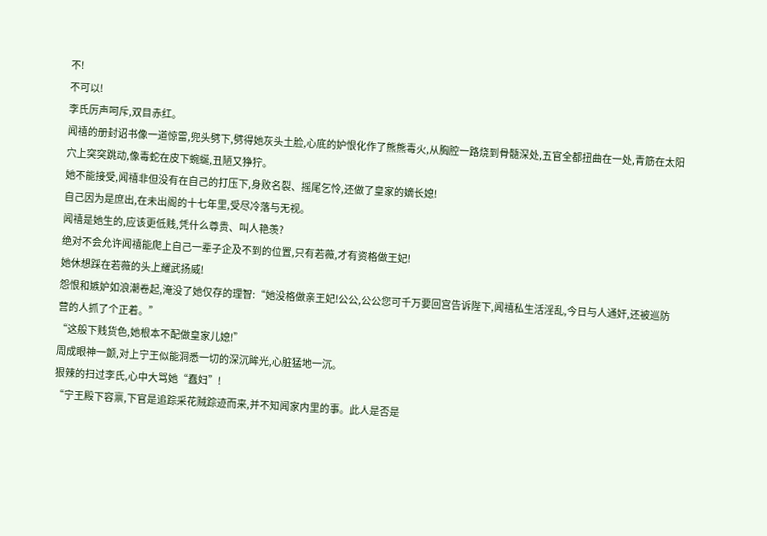不!
不可以!
李氏厉声呵斥,双目赤红。
闻禧的册封诏书像一道惊雷,兜头劈下,劈得她灰头土脸,心底的妒恨化作了熊熊毒火,从胸腔一路烧到骨髓深处,五官全都扭曲在一处,青筋在太阳穴上突突跳动,像毒蛇在皮下蜿蜒,丑陋又狰狞。
她不能接受,闻禧非但没有在自己的打压下,身败名裂、摇尾乞怜,还做了皇家的嫡长媳!
自己因为是庶出,在未出阁的十七年里,受尽冷落与无视。
闻禧是她生的,应该更低贱,凭什么尊贵、叫人艳羡?
绝对不会允许闻禧能爬上自己一辈子企及不到的位置,只有若薇,才有资格做王妃!
她休想踩在若薇的头上耀武扬威!
怨恨和嫉妒如浪潮卷起,淹没了她仅存的理智:“她没格做亲王妃!公公,公公您可千万要回宫告诉陛下,闻禧私生活淫乱,今日与人通奸,还被巡防营的人抓了个正着。”
“这般下贱货色,她根本不配做皇家儿媳!”
周成眼神一颤,对上宁王似能洞悉一切的深沉眸光,心脏猛地一沉。
狠辣的扫过李氏,心中大骂她“蠢妇”!
“宁王殿下容禀,下官是追踪采花贼踪迹而来,并不知闻家内里的事。此人是否是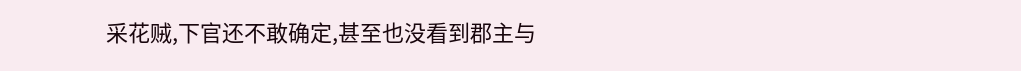采花贼,下官还不敢确定,甚至也没看到郡主与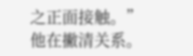之正面接触。”
他在撇清关系。